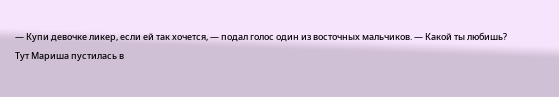— Купи девочке ликер, если ей так хочется, — подал голос один из восточных мальчиков. — Какой ты любишь?
Тут Мариша пустилась в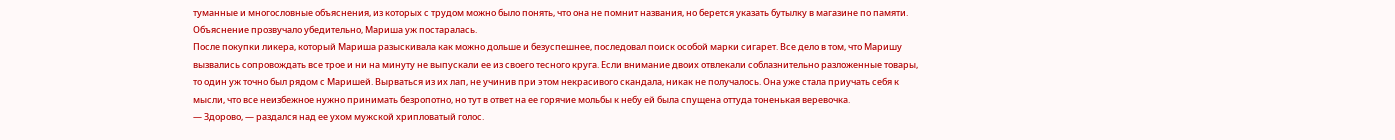туманные и многословные объяснения, из которых с трудом можно было понять, что она не помнит названия, но берется указать бутылку в магазине по памяти. Объяснение прозвучало убедительно, Мариша уж постаралась.
После покупки ликера, который Мариша разыскивала как можно дольше и безуспешнее, последовал поиск особой марки сигарет. Все дело в том, что Маришу вызвались сопровождать все трое и ни на минуту не выпускали ее из своего тесного круга. Если внимание двоих отвлекали соблазнительно разложенные товары, то один уж точно был рядом с Маришей. Вырваться из их лап, не учинив при этом некрасивого скандала, никак не получалось. Она уже стала приучать себя к мысли, что все неизбежное нужно принимать безропотно, но тут в ответ на ее горячие мольбы к небу ей была спущена оттуда тоненькая веревочка.
— Здорово, — раздался над ее ухом мужской хрипловатый голос.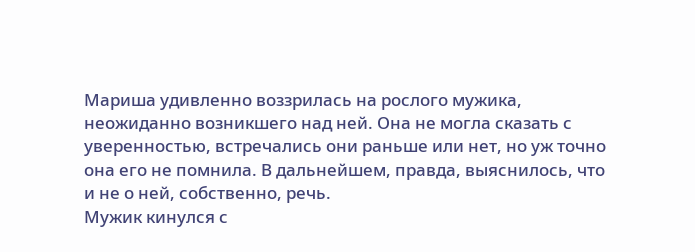Мариша удивленно воззрилась на рослого мужика, неожиданно возникшего над ней. Она не могла сказать с уверенностью, встречались они раньше или нет, но уж точно она его не помнила. В дальнейшем, правда, выяснилось, что и не о ней, собственно, речь.
Мужик кинулся с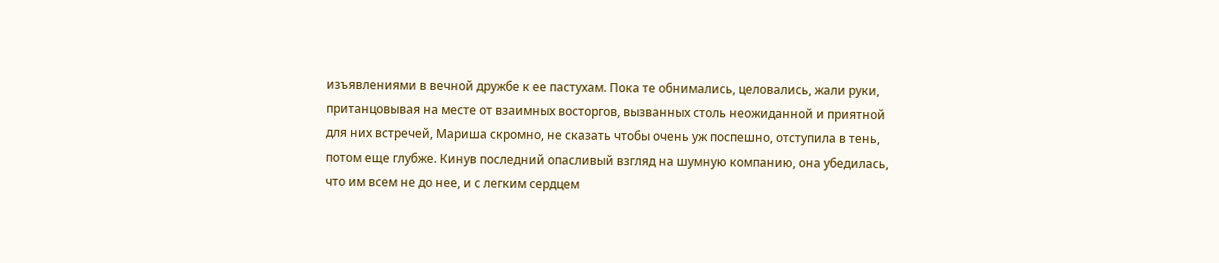изъявлениями в вечной дружбе к ее пастухам. Пока те обнимались, целовались, жали руки, пританцовывая на месте от взаимных восторгов, вызванных столь неожиданной и приятной для них встречей, Мариша скромно, не сказать чтобы очень уж поспешно, отступила в тень, потом еще глубже. Кинув последний опасливый взгляд на шумную компанию, она убедилась, что им всем не до нее, и с легким сердцем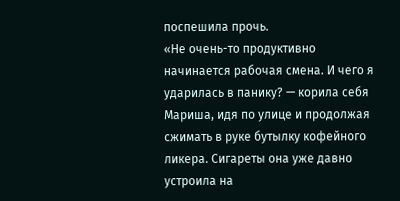поспешила прочь.
«Не очень-то продуктивно начинается рабочая смена. И чего я ударилась в панику? — корила себя Мариша, идя по улице и продолжая сжимать в руке бутылку кофейного ликера. Сигареты она уже давно устроила на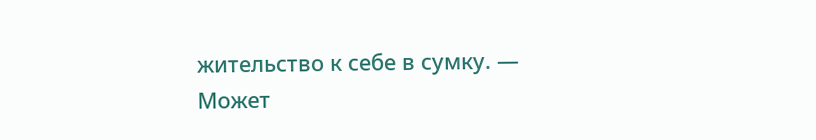жительство к себе в сумку. — Может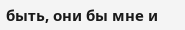быть, они бы мне и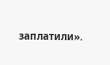заплатили».